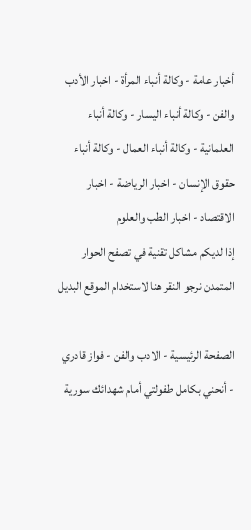أخبار عامة - وكالة أنباء المرأة - اخبار الأدب والفن - وكالة أنباء اليسار - وكالة أنباء العلمانية - وكالة أنباء العمال - وكالة أنباء حقوق الإنسان - اخبار الرياضة - اخبار الاقتصاد - اخبار الطب والعلوم
إذا لديكم مشاكل تقنية في تصفح الحوار المتمدن نرجو النقر هنا لاستخدام الموقع البديل

الصفحة الرئيسية - الادب والفن - فواز قادري - أنحني بكامل طفولتي أمام شهدائك سورية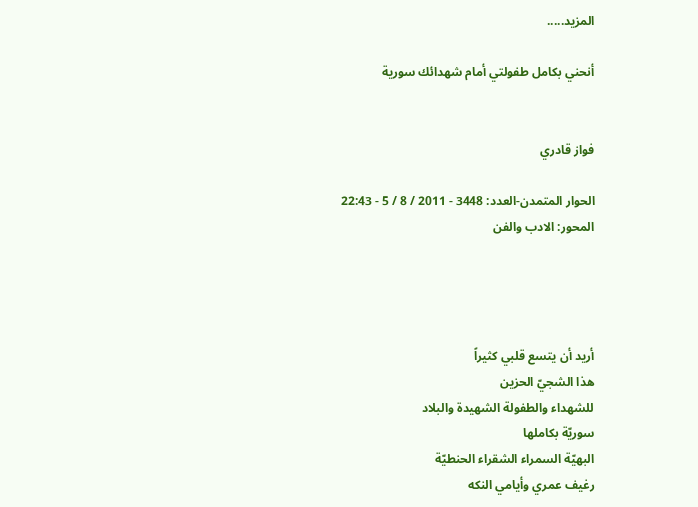المزيد.....

أنحني بكامل طفولتي أمام شهدائك سورية


فواز قادري

الحوار المتمدن-العدد: 3448 - 2011 / 8 / 5 - 22:43
المحور: الادب والفن




أريد أن يتسع قلبي كثيراً
هذا الشجيّ الحزين
للشهداء والطفولة الشهيدة والبلاد
سوريّة بكاملها
البهيّة السمراء الشقراء الحنطيّة
رغيف عمري وأيامي النكه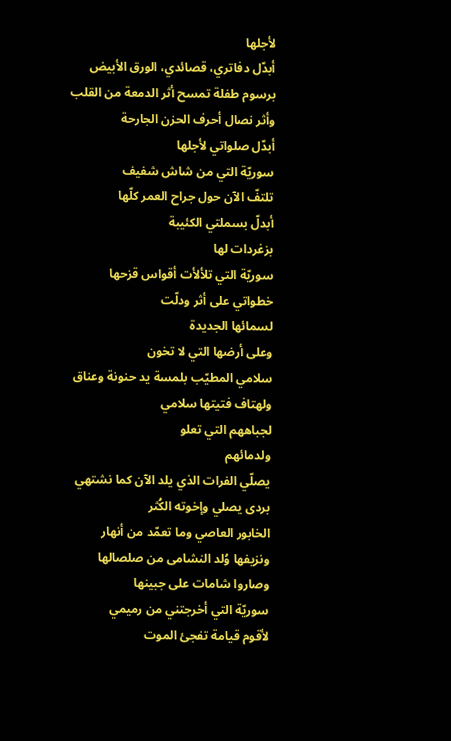لأجلها
أبدّل دفاتري، قصائدي، الورق الأبيض
برسوم طفلة تمسح أثر الدمعة من القلب
وأثر نصال أحرف الحزن الجارحة
أبدّل صلواتي لأجلها
سوريّة التي من شاش شفيف
تلتفّ الآن حول جراح العمر كلّها
أبدلّ بسملتي الكئيبة
بزغردات لها
سوريّة التي تلألأت أقواس قزحها
خطواتي على أثر ودلّت
لسمائها الجديدة
وعلى أرضها التي لا تخون
سلامي المطيّب بلمسة يد حنونة وعناق
ولهتاف فتيتها سلامي
لجباههم التي تعلو
ولدمائهم
يصلّي الفرات الذي يلد الآن كما نشتهي
بردى يصلي وإخوته الكُثر
الخابور العاصي وما تعمّد من أنهار
ونزيفها وُلد النشامى من صلصالها
وصاروا شامات على جبينها
سوريّة التي أخرجتني من رميمي
لأقوم قيامة تفجئ الموت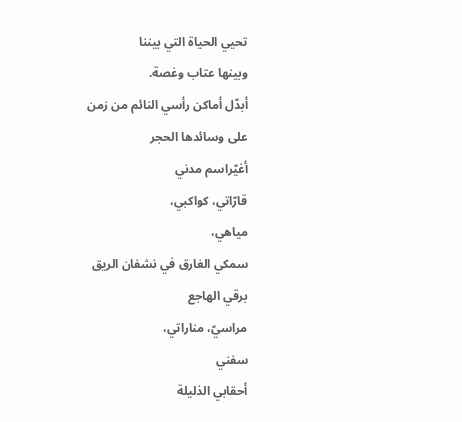تحيي الحياة التي بيننا
وبينها عتاب وغصة.
أبدّل أماكن رأسي النائم من زمن
على وسائدها الحجر
أغيّراسم مدني
قارّاتي، كواكبي،
مياهي،
سمكي الغارق في نشفان الريق
برقي الهاجع
مراسيّ، مناراتي،
سفني
أحقابي الذليلة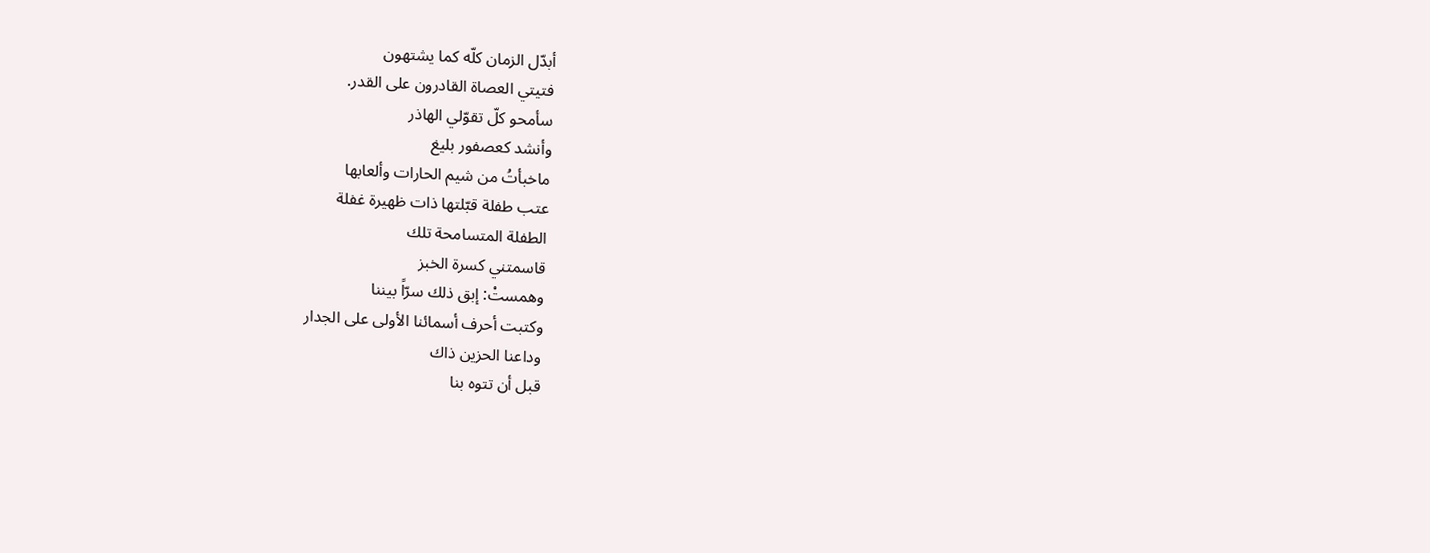أبدّل الزمان كلّه كما يشتهون
فتيتي العصاة القادرون على القدر.
سأمحو كلّ تقوّلي الهاذر
وأنشد كعصفور بليغ
ماخبأتُ من شيم الحارات وألعابها
عتب طفلة قبّلتها ذات ظهيرة غفلة
الطفلة المتسامحة تلك
قاسمتني كسرة الخبز
وهمستْ: إبق ذلك سرّاً بيننا
وكتبت أحرف أسمائنا الأولى على الجدار
وداعنا الحزين ذاك
قبل أن تتوه بنا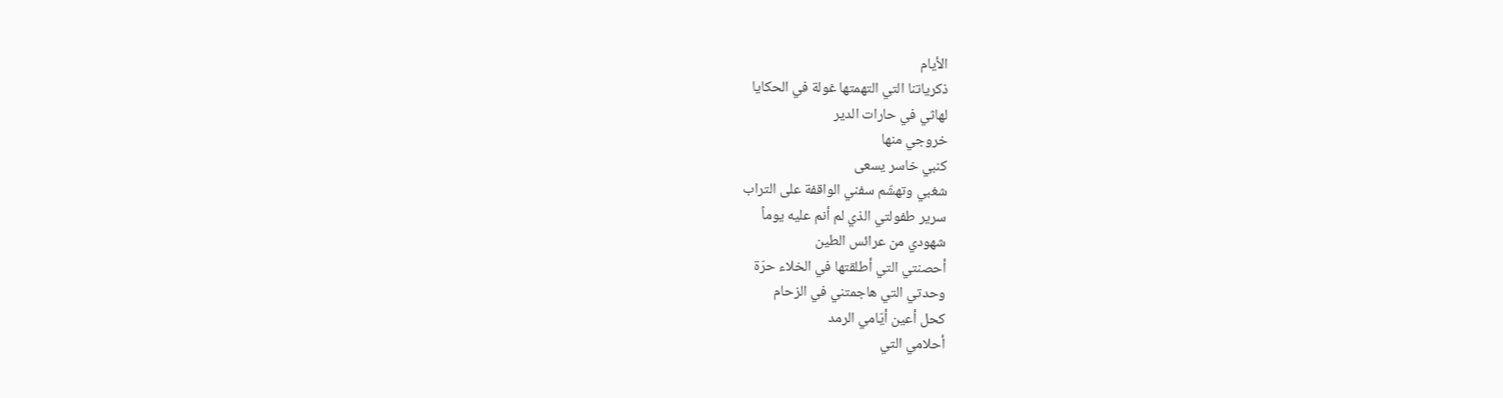الأيام
ذكرياتنا التي التهمتها غولة في الحكايا
لهاثي في حارات الدير
خروجي منها
كنبي خاسر يسعى
شغبي وتهشّم سفني الواقفة على التراب
سرير طفولتي الذي لم أنم عليه يوماً
شهودي من عرائس الطين
أحصنتي التي أطلقتها في الخلاء حرّة
وحدتي التي هاجمتني في الزحام
كحل أعين أيّامي الرمد
أحلامي التي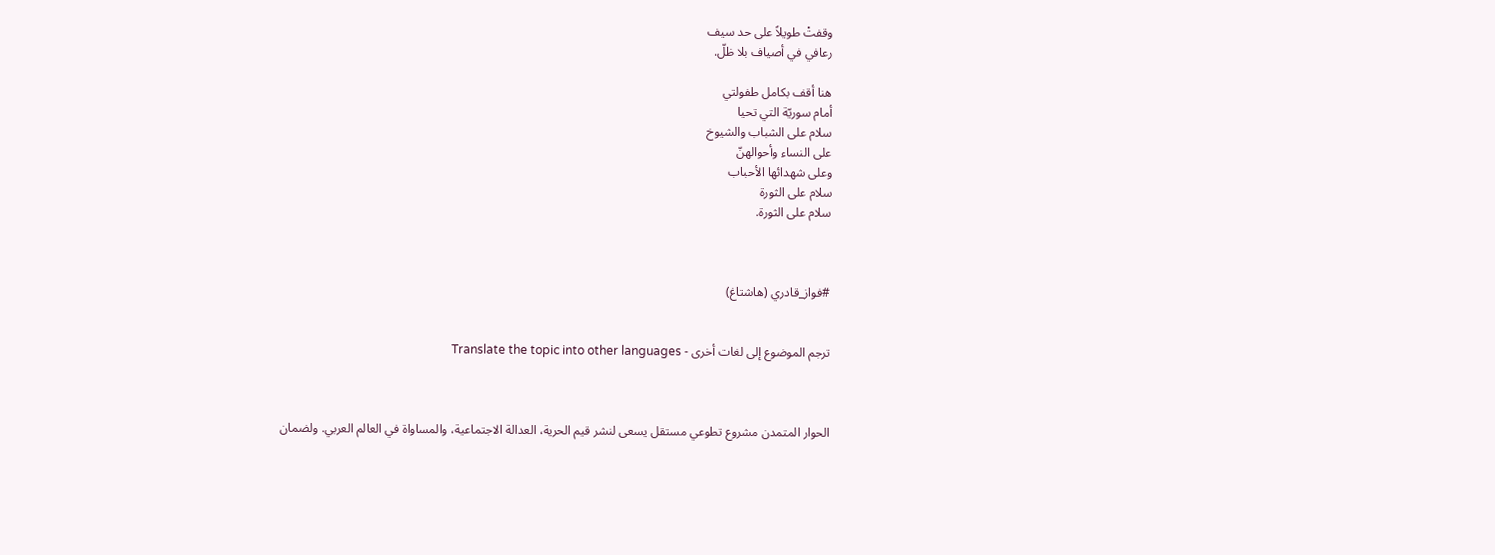وقفتْ طويلاً على حد سيف
رعافي في أصياف بلا ظلّ.

هنا أقف بكامل طفولتي
أمام سوريّة التي تحيا
سلام على الشباب والشيوخ
على النساء وأحوالهنّ
وعلى شهدائها الأحباب
سلام على الثورة
سلام على الثورة.



#فواز_قادري (هاشتاغ)


ترجم الموضوع إلى لغات أخرى - Translate the topic into other languages



الحوار المتمدن مشروع تطوعي مستقل يسعى لنشر قيم الحرية، العدالة الاجتماعية، والمساواة في العالم العربي. ولضمان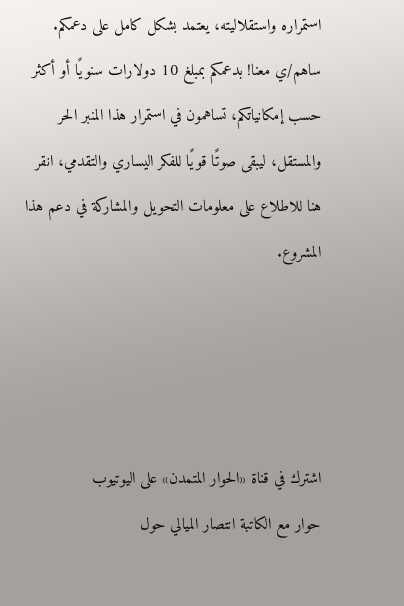استمراره واستقلاليته، يعتمد بشكل كامل على دعمكم. ساهم/ي معنا! بدعمكم بمبلغ 10 دولارات سنويًا أو أكثر حسب إمكانياتكم، تساهمون في استمرار هذا المنبر الحر والمستقل، ليبقى صوتًا قويًا للفكر اليساري والتقدمي، انقر هنا للاطلاع على معلومات التحويل والمشاركة في دعم هذا المشروع.




اشترك في قناة «الحوار المتمدن» على اليوتيوب
حوار مع الكاتبة انتصار الميالي حول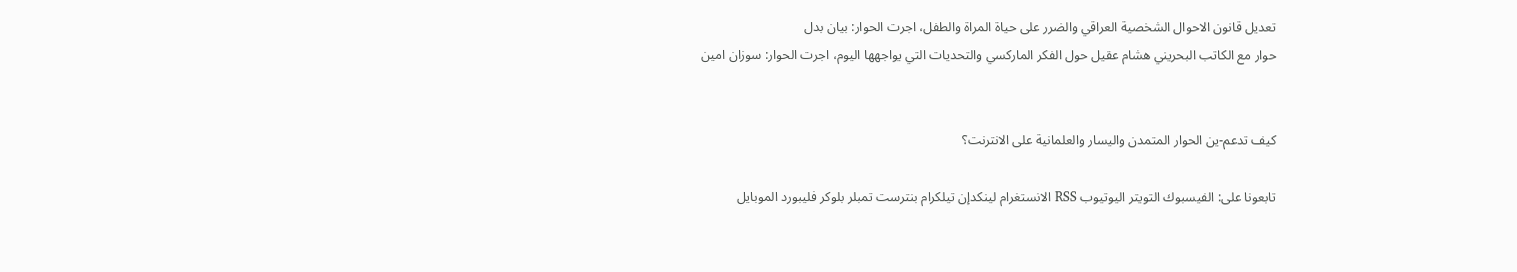تعديل قانون الاحوال الشخصية العراقي والضرر على حياة المراة والطفل، اجرت الحوار: بيان بدل
حوار مع الكاتب البحريني هشام عقيل حول الفكر الماركسي والتحديات التي يواجهها اليوم، اجرت الحوار: سوزان امين


كيف تدعم-ين الحوار المتمدن واليسار والعلمانية على الانترنت؟

تابعونا على: الفيسبوك التويتر اليوتيوب RSS الانستغرام لينكدإن تيلكرام بنترست تمبلر بلوكر فليبورد الموبايل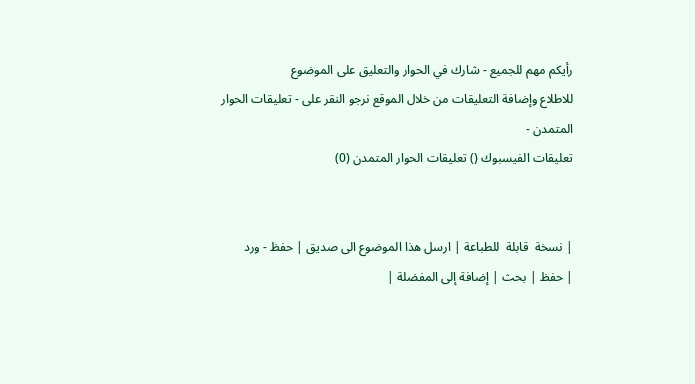رأيكم مهم للجميع - شارك في الحوار والتعليق على الموضوع
للاطلاع وإضافة التعليقات من خلال الموقع نرجو النقر على - تعليقات الحوار المتمدن -
تعليقات الفيسبوك () تعليقات الحوار المتمدن (0)


| نسخة  قابلة  للطباعة | ارسل هذا الموضوع الى صديق | حفظ - ورد
| حفظ | بحث | إضافة إلى المفضلة |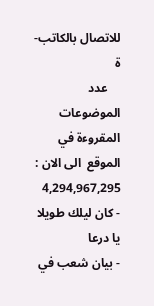للاتصال بالكاتب-ة
    عدد الموضوعات  المقروءة في الموقع  الى الان : 4,294,967,295
- كان ليلك طويلا يا درعا
- بيان شعب في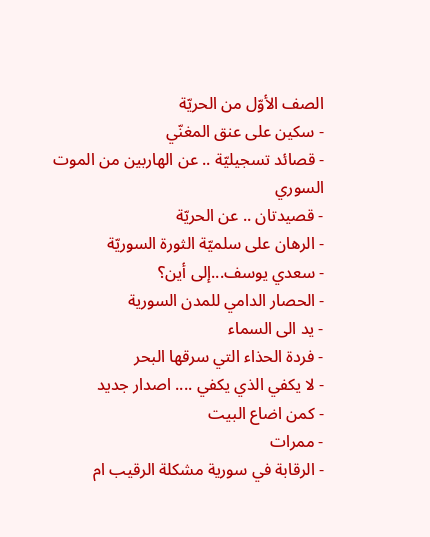الصف الأوّل من الحريّة
- سكين على عنق المغنّي
- قصائد تسجيليّة .. عن الهاربين من الموت السوري
- قصيدتان .. عن الحريّة
- الرهان على سلميّة الثورة السوريّة
- سعدي يوسف...إلى أين؟
- الحصار الدامي للمدن السورية
- يد الى السماء
- فردة الحذاء التي سرقها البحر
- لا يكفي الذي يكفي .... اصدار جديد
- كمن اضاع البيت
- ممرات
- الرقابة في سورية مشكلة الرقيب ام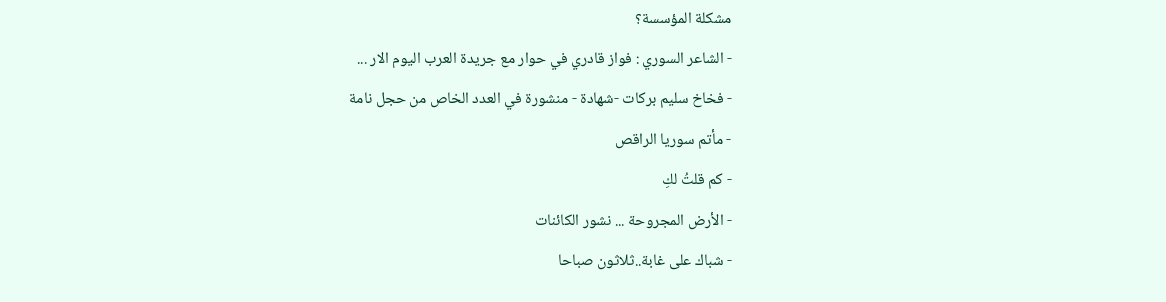مشكلة المؤسسة؟
- الشاعر السوري : فواز قادري في حوار مع جريدة العرب اليوم الار ...
- فخاخ سليم بركات -شهادة - منشورة في العدد الخاص من حجل نامة
- مأتم سوريا الراقص
- كم قلتُ لكِ
- الأرض المجروحة ... نشور الكائنات
- شباك على غابة..ثلاثون صباحا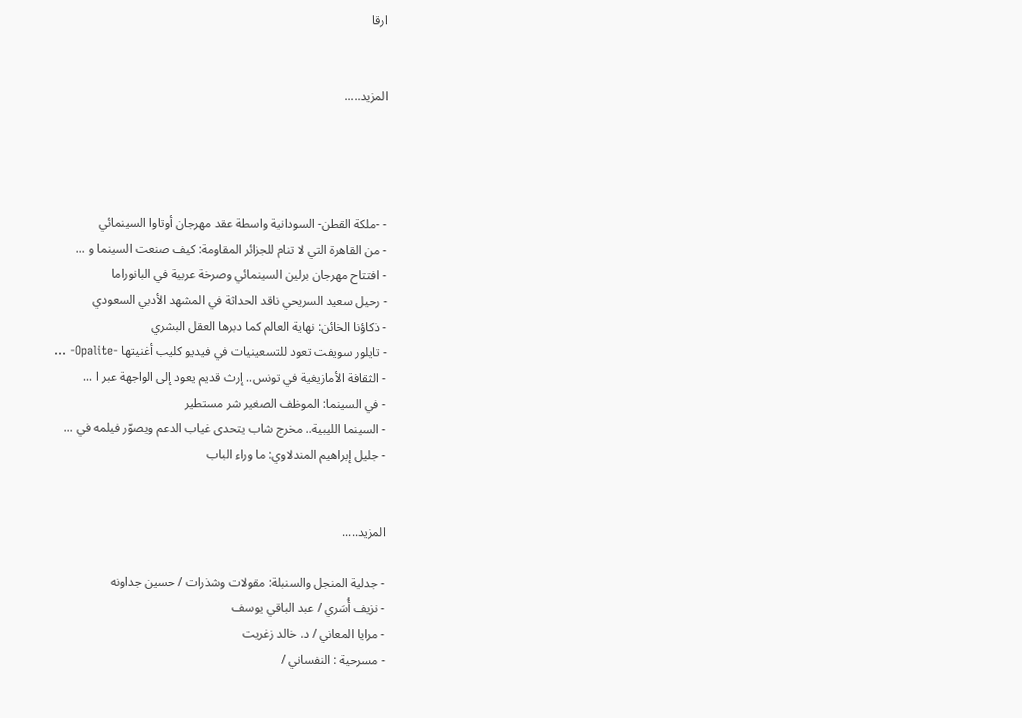ارقا


المزيد.....




- -ملكة القطن- السودانية واسطة عقد مهرجان أوتاوا السينمائي
- من القاهرة التي لا تنام للجزائر المقاومة: كيف صنعت السينما و ...
- افتتاح مهرجان برلين السينمائي وصرخة عربية في البانوراما
- رحيل سعيد السريحي ناقد الحداثة في المشهد الأدبي السعودي
- ذكاؤنا الخائن: نهاية العالم كما دبرها العقل البشري
- تايلور سويفت تعود للتسعينيات في فيديو كليب أغنيتها -Opalite- ...
- الثقافة الأمازيغية في تونس.. إرث قديم يعود إلى الواجهة عبر ا ...
- في السينما: الموظف الصغير شر مستطير
- السينما الليبية.. مخرج شاب يتحدى غياب الدعم ويصوّر فيلمه في ...
- جليل إبراهيم المندلاوي: ما وراء الباب


المزيد.....

- جدلية المنجل والسنبلة: مقولات وشذرات / حسين جداونه
- نزيف أُسَري / عبد الباقي يوسف
- مرايا المعاني / د. خالد زغريت
- مسرحية : النفساني /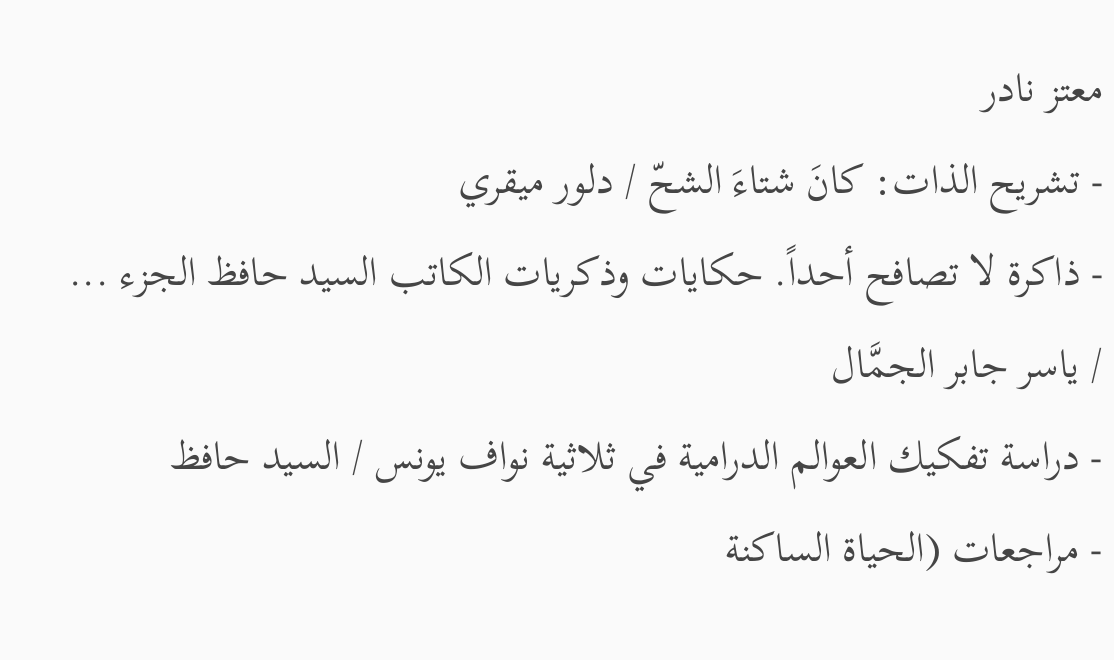معتز نادر
- تشريح الذات: كانَ شتاءَ الشحّ / دلور ميقري
- ذاكرة لا تصافح أحداً. حكايات وذكريات الكاتب السيد حافظ الجزء ... / ياسر جابر الجمَّال
- دراسة تفكيك العوالم الدرامية في ثلاثية نواف يونس / السيد حافظ
- مراجعات (الحياة الساكنة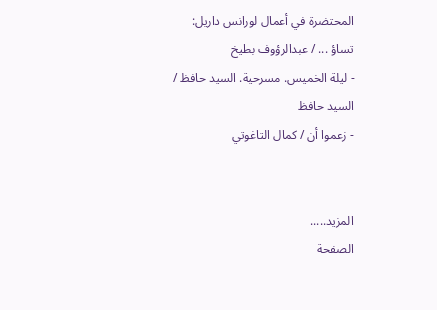المحتضرة في أعمال لورانس داريل: تساؤ ... / عبدالرؤوف بطيخ
- ليلة الخميس. مسرحية. السيد حافظ / السيد حافظ
- زعموا أن / كمال التاغوتي


المزيد.....
الصفحة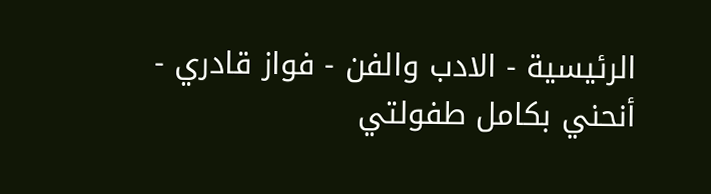الرئيسية - الادب والفن - فواز قادري - أنحني بكامل طفولتي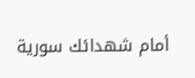أمام شهدائك سورية